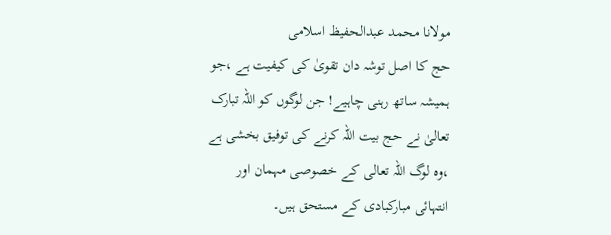مولانا محمد عبدالحفیظ اسلامی
حج کا اصل توشہ دان تقویٰ کی کیفیت ہے ،جو ہمیشہ ساتھ رہنی چاہیے! جن لوگوں کو اللہ تبارک تعالیٰ نے حج بیت اللہ کرنے کی توفیق بخشی ہے ،وہ لوگ اللہ تعالی کے خصوصی مہمان اور انتہائی مبارکبادی کے مستحق ہیں۔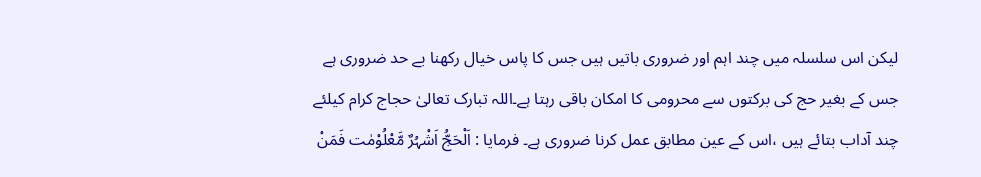لیکن اس سلسلہ میں چند اہم اور ضروری باتیں ہیں جس کا پاس خیال رکھنا بے حد ضروری ہے جس کے بغیر حج کی برکتوں سے محرومی کا امکان باقی رہتا ہے۔اللہ تبارک تعالیٰ حجاج کرام کیلئے چند آداب بتائے ہیں ،اس کے عین مطابق عمل کرنا ضروری ہے۔ فرمایا : اَلْحَجُّ اَشْہُرٌ مَّعْلُوْمٰت فَمَنْ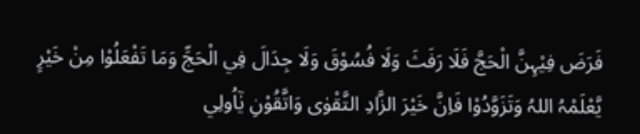فَرَضَ فِيْہِنَّ الْحَجَّ فَلَا رَفَثَ وَلَا فُسُوْقَ وَلَا جِدَالَ فِي الْحَجِّ وَمَا تَفْعَلُوْا مِنْ خَيْرٍ يَّعْلَمْہُ اللہُ وَتَزَوَّدُوْا فَاِنَّ خَيْرَ الزَّادِ التَّقْوٰى وَاتَّقُوْنِ يٰٓاُولِي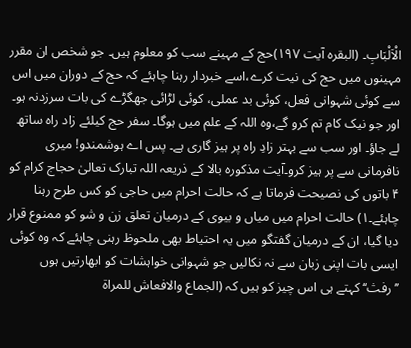الْاَلْبَابِ۔ (البقرہ آیت ۱۹۷)حج کے مہینے سب کو معلوم ہیں۔ جو شخص ان مقرر مہینوں میں حج کی نیت کرے،اسے خبردار رہنا چاہئے کہ حج کے دوران میں اس سے کوئی شہوانی فعل، کوئی بد عملی، کوئی لڑائی جھگڑے کی بات سرزدنہ ہو۔ اور جو نیک کام تم کرو گے،وہ اللہ کے علم میں ہوگا۔ سفر حج کیلئے زاد راہ ساتھ لے جاؤ۔ اور سب سے بہتر زادِ راہ پر ہیز گاری ہے۔ پس اے ہوشمندو! میری نافرمانی سے پر ہیز کرو۔آیت مذکورہ بالا کے ذریعہ اللہ تبارک تعالیٰ حجاج کرام کو ۴ باتوں کی نصیحت فرماتا ہے کہ حالت احرام میں حاجی کو کس طرح رہنا چاہئے۔۱) حالت احرام میں میاں و بیوی کے درمیان تعلق زن و شو کو ممنوع قرار دیا گیا، ان کے درمیان گفتگو میں یہ احتیاط بھی ملحوظ رہنی چاہئے کہ وہ کوئی ایسی بات اپنی زبان سے نہ نکالیں جو شہوانی خواہشات کو ابھارتیں ہوں ’’رفث‘‘ کہتے ہی اس چیز کو ہیں کہ (الجماع والافعاش للمراۃ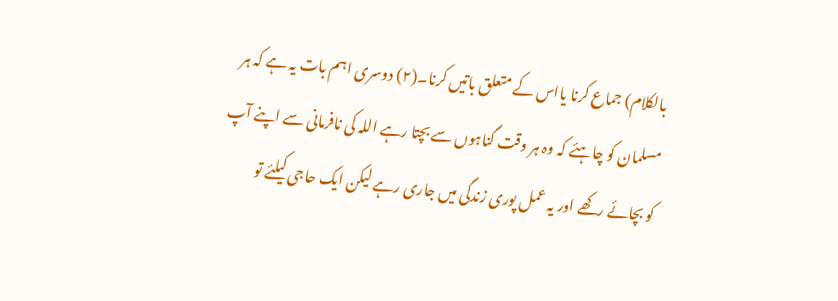بالکلام) جماع کرنا یااس کے متعلق باتیں کرنا۔(۲) دوسری اہم بات یہ ہے کہ ہر مسلمان کو چاہئے کہ وہ ہر وقت گناہوں سے بچتا رہے اللہ کی نافرمانی سے اپنے آپ کو بچائے رکھے اور یہ عمل پوری زندگی میں جاری رہے لیکن ایک حاجی کیلئے تو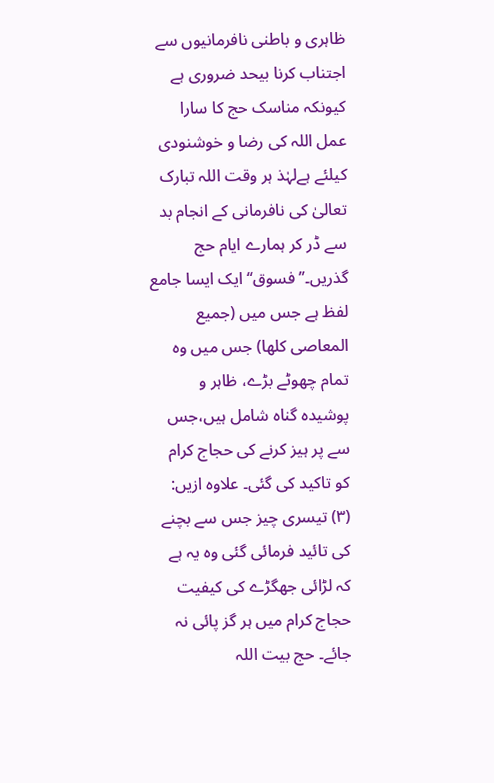ظاہری و باطنی نافرمانیوں سے اجتناب کرنا بیحد ضروری ہے کیونکہ مناسک حج کا سارا عمل اللہ کی رضا و خوشنودی کیلئے ہےلہٰذ ہر وقت اللہ تبارک تعالیٰ کی نافرمانی کے انجام بد سے ڈر کر ہمارے ایام حج گذریں۔’’فسوق‘‘ ایک ایسا جامع لفظ ہے جس میں (جمیع المعاصی کلھا) جس میں وہ تمام چھوٹے بڑے، ظاہر و پوشیدہ گناہ شامل ہیں،جس سے پر ہیز کرنے کی حجاج کرام کو تاکید کی گئی۔ علاوہ ازیں: (۳) تیسری چیز جس سے بچنے کی تائید فرمائی گئی وہ یہ ہے کہ لڑائی جھگڑے کی کیفیت حجاج کرام میں ہر گز پائی نہ جائے۔ حج بیت اللہ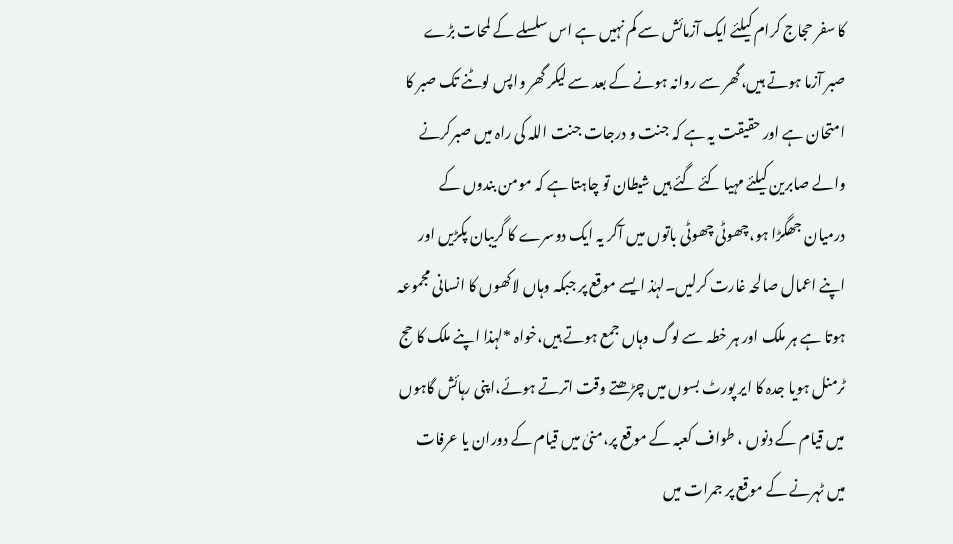کا سفر حجاج کرام کیلئے ایک آزمائش سے کم نہیں ہے اس سلسلے کے لمحات بڑے صبر آزما ہوتے ہیں،گھر سے روانہ ہونے کے بعد سے لیکر گھر واپس لوٹنے تک صبر کا امتحان ہے اور حقیقت یہ ہے کہ جنت و درجات جنت اللہ کی راہ میں صبرکرنے والے صابرین کیلئے مہیا کئے گئے ہیں شیطان تو چاہتا ہے کہ مومن بندوں کے درمیان جھگڑا ہو،چھوٹی چھوٹی باتوں میں آکر یہ ایک دوسرے کا گریبان پکڑیں اور اپنے اعمال صالحہ غارت کرلیں۔لہٰذ ایسے موقع پر جبکہ وہاں لاکھوں کا انسانی مجموعہ ہوتا ہے ہر ملک اور ہر خطہ سے لوگ وہاں جمع ہوتے ہیں،خواہ *لہذا اپنے ملک کا حج ٹرمنل ہویا جدہ کا ایر پورٹ بسوں میں چڑھتے وقت اترتے ہوئے،اپنی رہائش گاہوں میں قیام کے دنوں ، طواف کعبہ کے موقع پر،منیٰ میں قیام کے دوران یا عرفات میں ٹہرنے کے موقع پر جمرات میں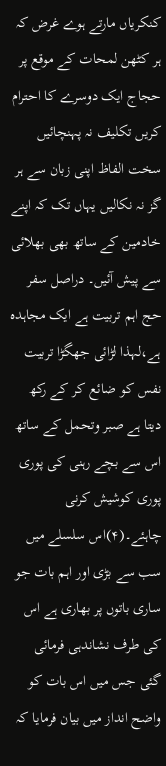کنکریاں مارتے ہوے غرض کہ ہر کٹھن لمحات کے موقع پر حجاج ایک دوسرے کا احترام کریں تکلیف نہ پہنچائیں سخت الفاظ اپنی زبان سے ہر گز نہ نکالیں یہاں تک کہ اپنے خادمین کے ساتھ بھی بھلائی سے پیش آئیں۔ دراصل سفر حج اہم تربیت ہے ایک مجاہدہ ہے،لہذا لڑائی جھگڑا تربیت نفس کو ضائع کر کے رکھ دیتا ہے صبر وتحمل کے ساتھ اس سے بچے رہنی کی پوری پوری کوشیش کرنی چاہئے۔(۴)اس سلسلے میں سب سے بڑی اور اہم بات جو ساری باتوں پر بھاری ہے اس کی طرف نشاندہی فرمائی گئی جس میں اس بات کو واضح انداز میں بیان فرمایا کہ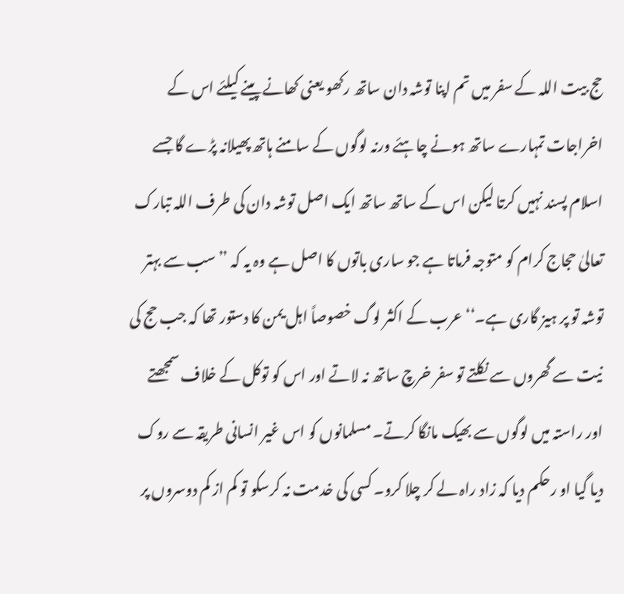حج بیت اللہ کے سفر میں تم اپنا توشہ دان ساتھ رکھو یعنی کھانے پینے کیلئے اس کے اخراجات تمہارے ساتھ ہونے چاہئے ورنہ لوگوں کے سامنے ہاتھ پھیلانہ پڑے گا جسے اسلام پسند نہیں کرتا لیکن اس کے ساتھ ساتھ ایک اصل توشہ دان کی طرف اللہ تبارک تعالیٰ حجاج کرام کو متوجہ فرماتا ہے جو ساری باتوں کا اصل ہے وہ یہ کہ ’’سب سے بہتر توشہ تو پر ہیز گاری ہے۔‘‘عرب کے اکثر لوگ خصوصاً اہل یمن کا دستور تھا کہ جب حج کی نیت سے گھروں سے نکلتے تو سفر خرچ ساتھ نہ لاتے اور اس کو توکل کے خلاف سمجھتے اور راستہ میں لوگوں سے بھیک مانگا کرتے۔ مسلمانوں کو اس غیر انسانی طریقہ سے روک دیا گیا او رحکم دیا کہ زاد راہ لے کر چلا کرو۔ کسی کی خدمت نہ کرسکو تو کم از کم دوسروں پر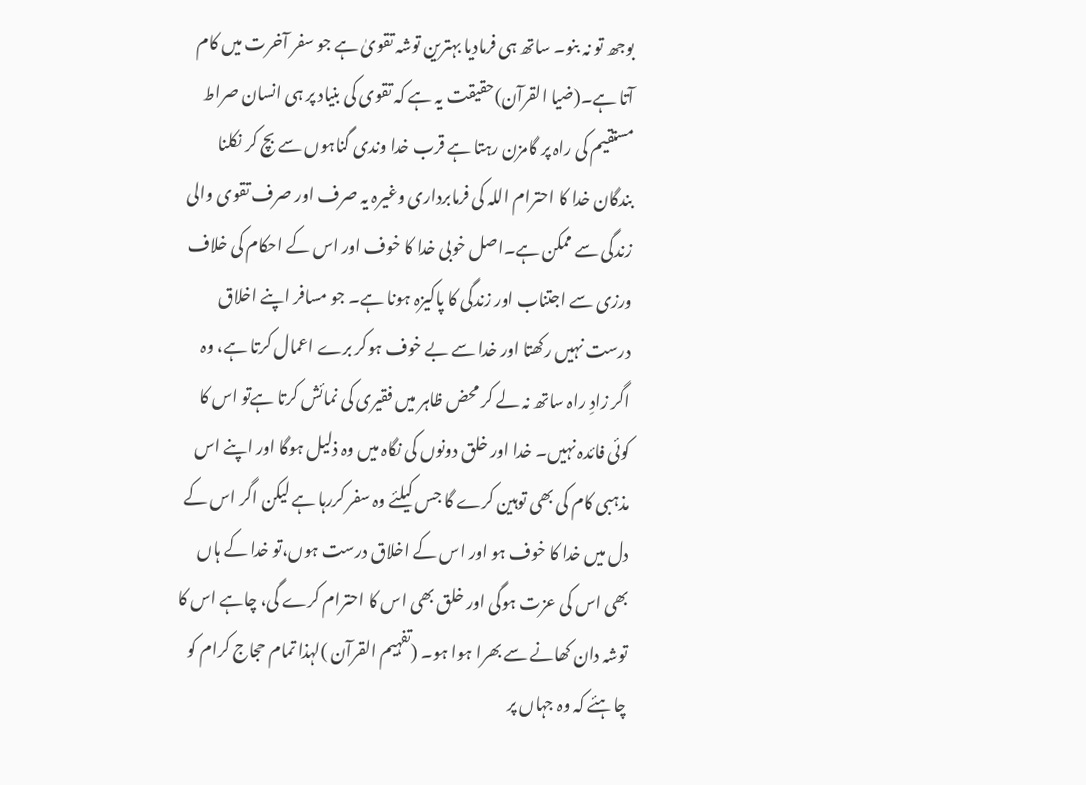بوجھ تو نہ بنو۔ ساتھ ہی فرمادیا بہترین توشہ تقویٰ ہے جو سفر آخرت میں کام آتا ہے۔(ضیا القرآن)حقیقت یہ ہے کہ تقوی کی بنیاد پر ہی انسان صراط مستقیم کی راہ پر گامزن رہتا ہے قرب خدا وندی گناہوں سے بچ کر نکلنا بندگان خدا کا احترام اللہ کی فرمابرداری وغیرہ یہ صرف اور صرف تقوی والی زندگی سے ممکن ہے۔اصل خوبی خدا کا خوف اور اس کے احکام کی خلاف ورزی سے اجتناب اور زندگی کا پاکیزہ ہونا ہے۔ جو مسافر اپنے اخلاق درست نہیں رکھتا اور خدا سے بے خوف ہوکر برے اعمال کرتا ہے، وہ اگر زادِ راہ ساتھ نہ لے کر محض ظاہر میں فقیری کی نمائش کرتا ہےتو اس کا کوئی فائدہ نہیں۔ خدا اور خلق دونوں کی نگاہ میں وہ ذلیل ہوگا اور اپنے اس مذہبی کام کی بھی توہین کرے گا جس کیلئے وہ سفر کررہا ہے لیکن اگر اس کے دل میں خدا کا خوف ہو اور اس کے اخلاق درست ہوں،تو خدا کے ہاں بھی اس کی عزت ہوگی اور خلق بھی اس کا احترام کرے گی، چاہے اس کا توشہ دان کھانے سے بھرا ہوا ہو۔ (تفہیم القرآن )لہذا تمام حجاج کرام کو چاہئے کہ وہ جہاں پر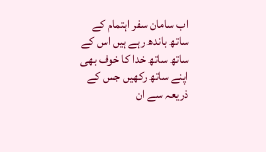اب سامان سفر اہتمام کے ساتھ باندھ رہے ہیں اس کے ساتھ ساتھ خدا کا خوف بھی اپنے ساتھ رکھیں جس کے ذریعہ سے ان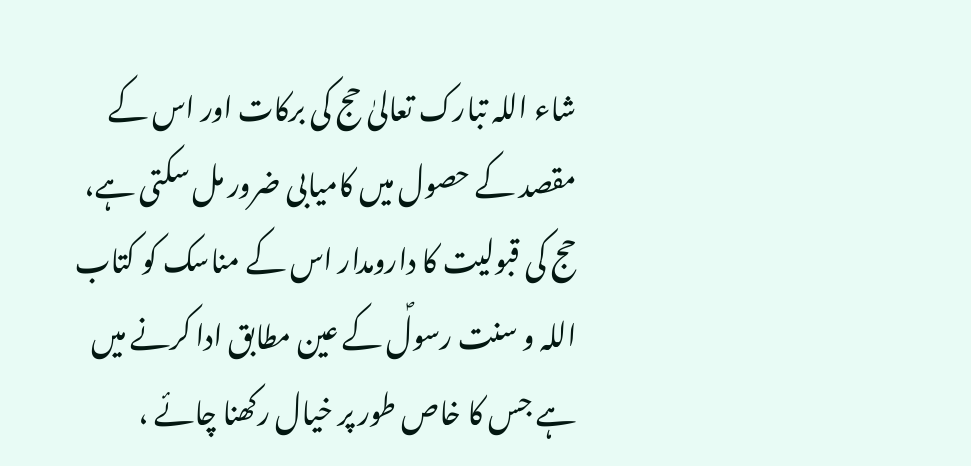شاء اللہ تبارک تعالیٰ حج کی برکات اور اس کے مقصد کے حصول میں کامیابی ضرور مل سکتی ہے، حج کی قبولیت کا دارومدار اس کے مناسک کو کتاب اللہ و سنت رسولؐ کے عین مطابق ادا کرنے میں ہے جس کا خاص طور پر خیال رکھنا چائے ،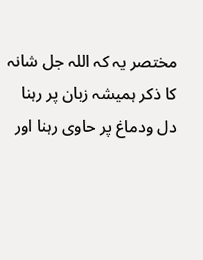مختصر یہ کہ اللہ جل شانہ کا ذکر ہمیشہ زبان پر رہنا دل ودماغ پر حاوی رہنا اور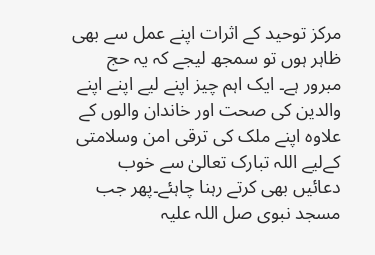مرکز توحید کے اثرات اپنے عمل سے بھی ظاہر ہوں تو سمجھ لیجے کہ یہ حج مبرور ہے۔ ایک اہم چیز اپنے لیے اپنے اپنے والدین کی صحت اور خاندان والوں کے علاوہ اپنے ملک کی ترقی امن وسلامتی کےلیے اللہ تبارک تعالیٰ سے خوب دعائیں بھی کرتے رہنا چاہئے۔پھر جب مسجد نبوی صل اللہ علیہ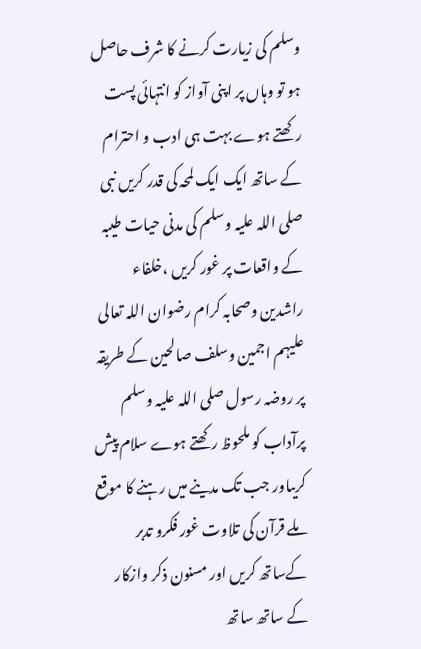وسلم کی زیارت کرنے کا شرف حاصل ہو تو وہاں پر اپنی آواز کو انتہائی پست رکھتے ہوے بہت ہی ادب و احترام کے ساتھ ایک ایک لمحہ کی قدر کریں نبی صلی اللہ علیہ وسلم کی مدنی حیات طیبہ کے واقعات پر غور کریں ،خلفاء راشدین وصحابہ کرام رضوان اللہ تعالی علیہم اجمین وسلف صالحین کے طریقہ پر روضہ رسول صلی اللہ علیہ وسلم پرآداب کو ملحوظ رکھتے ہوے سلام پیش کریںاور جب تک مدینے میں رہنے کا موقع ملے قرآن کی تلاوت غور فکرو تدبر کےساتھ کریں اور مسنون ذکر وازکار کے ساتھ ساتھ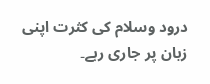درود وسلام کی کثرت اپنی زبان پر جاری رہے۔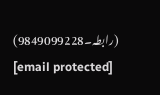(رابطہ۔9849099228)
[email protected]